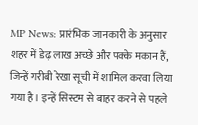MP News: प्रारंभिक जानकारी के अनुसार शहर में डेढ़ लाख अच्छे और पक्के मकान हैं, जिन्हें गरीबी रेखा सूची में शामिल करवा लिया गया है। इन्हें सिस्टम से बाहर करने से पहले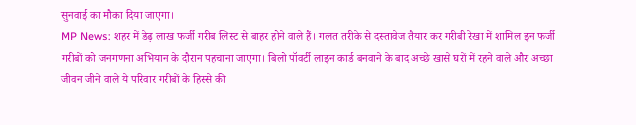सुनवाई का मौका दिया जाएगा।
MP News: शहर में डेढ़ लाख फर्जी गरीब लिस्ट से बाहर होने वाले हैं। गलत तरीके से दस्तावेज तैयार कर गरीबी रेखा में शामिल इन फर्जी गरीबों को जनगणना अभियान के दौरान पहचाना जाएगा। बिलो पॉवर्टी लाइन कार्ड बनवाने के बाद अच्छे खासे घरों में रहने वाले और अच्छा जीवन जीने वाले ये परिवार गरीबों के हिस्से की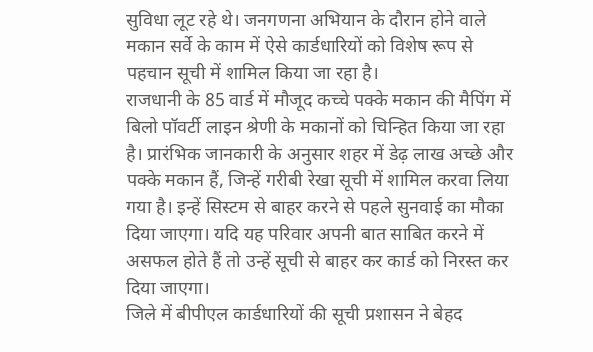सुविधा लूट रहे थे। जनगणना अभियान के दौरान होने वाले मकान सर्वे के काम में ऐसे कार्डधारियों को विशेष रूप से पहचान सूची में शामिल किया जा रहा है।
राजधानी के 85 वार्ड में मौजूद कच्चे पक्के मकान की मैपिंग में बिलो पॉवर्टी लाइन श्रेणी के मकानों को चिन्हित किया जा रहा है। प्रारंभिक जानकारी के अनुसार शहर में डेढ़ लाख अच्छे और पक्के मकान हैं, जिन्हें गरीबी रेखा सूची में शामिल करवा लिया गया है। इन्हें सिस्टम से बाहर करने से पहले सुनवाई का मौका दिया जाएगा। यदि यह परिवार अपनी बात साबित करने में असफल होते हैं तो उन्हें सूची से बाहर कर कार्ड को निरस्त कर दिया जाएगा।
जिले में बीपीएल कार्डधारियों की सूची प्रशासन ने बेहद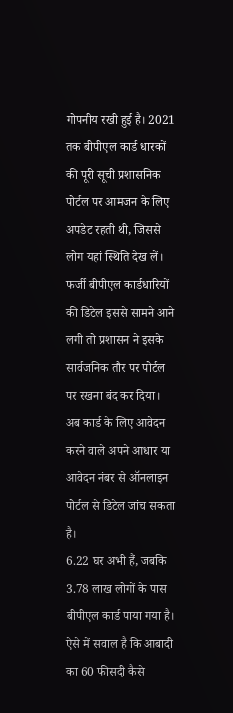गोपनीय रखी हुई है। 2021 तक बीपीएल कार्ड धारकों की पूरी सूची प्रशासनिक पोर्टल पर आमजन के लिए अपडेट रहती थी, जिससे लोग यहां स्थिति देख लें। फर्जी बीपीएल कार्डधारियों की डिटेल इससे सामने आने लगी तो प्रशासन ने इसके सार्वजनिक तौर पर पोर्टल पर रखना बंद कर दिया। अब कार्ड के लिए आवेदन करने वाले अपने आधार या आवेदन नंबर से ऑनलाइन पोर्टल से डिटेल जांच सकता है।
6.22 घर अभी हैं, जबकि 3.78 लाख लोगों के पास बीपीएल कार्ड पाया गया है। ऐसे में सवाल है कि आबादी का 60 फीसदी कैसे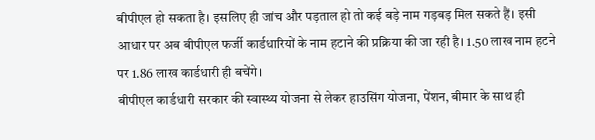बीपीएल हो सकता है। इसलिए ही जांच और पड़ताल हो तो कई बड़े नाम गड़बड़ मिल सकते हैं। इसी आधार पर अब बीपीएल फर्जी कार्डधारियों के नाम हटाने की प्रक्रिया की जा रही है। 1.50 लाख नाम हटने पर 1.86 लाख कार्डधारी ही बचेंगे।
बीपीएल कार्डधारी सरकार की स्वास्थ्य योजना से लेकर हाउसिंग योजना, पेंशन, बीमार के साथ ही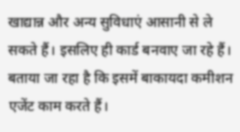खाद्यान्न और अन्य सुविधाएं आसानी से ले सकते हैं। इसलिए ही कार्ड बनवाए जा रहे हैं। बताया जा रहा है कि इसमें बाकायदा कमीशन एजेंट काम करते हैं।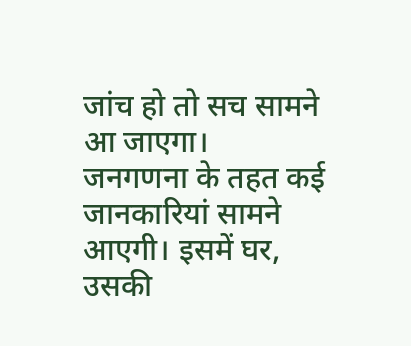जांच हो तो सच सामने आ जाएगा।
जनगणना के तहत कई जानकारियां सामने आएगी। इसमें घर, उसकी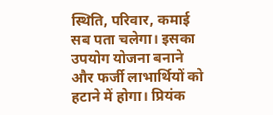स्थिति, परिवार, कमाई सब पता चलेगा। इसका उपयोग योजना बनाने और फर्जी लाभार्थियों को हटाने में होगा। प्रियंक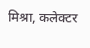मिश्रा, कलेक्टर